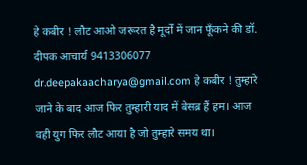हे कबीर ! लौट आओ जरूरत है मूर्दों में जान फूँकने की डॉ. दीपक आचार्य 9413306077 dr.deepakaacharya@gmail.com हे कबीर ! तुम्हारे जाने के बाद आज फिर तुम्हारी याद में बेसब्र हैं हम। आज वही युग फिर लौट आया है जो तुम्हारे समय था।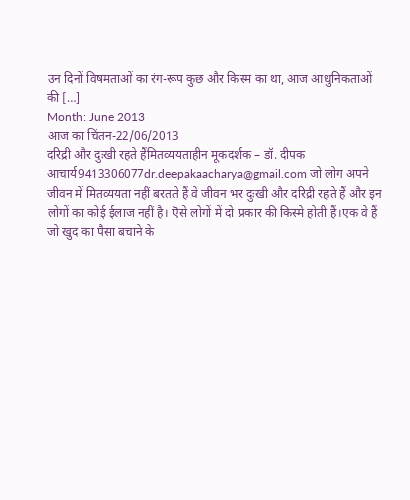उन दिनों विषमताओं का रंग-रूप कुछ और किस्म का था, आज आधुनिकताओं की […]
Month: June 2013
आज का चिंतन-22/06/2013
दरिद्री और दुःखी रहते हैंमितव्ययताहीन मूकदर्शक – डॉ. दीपक आचार्य9413306077dr.deepakaacharya@gmail.com जो लोग अपने जीवन में मितव्ययता नहीं बरतते हैं वे जीवन भर दुःखी और दरिद्री रहते हैं और इन लोगों का कोई ईलाज नहीं है। ऎसे लोगों में दो प्रकार की किस्मे होती हैं।एक वे हैं जो खुद का पैसा बचाने के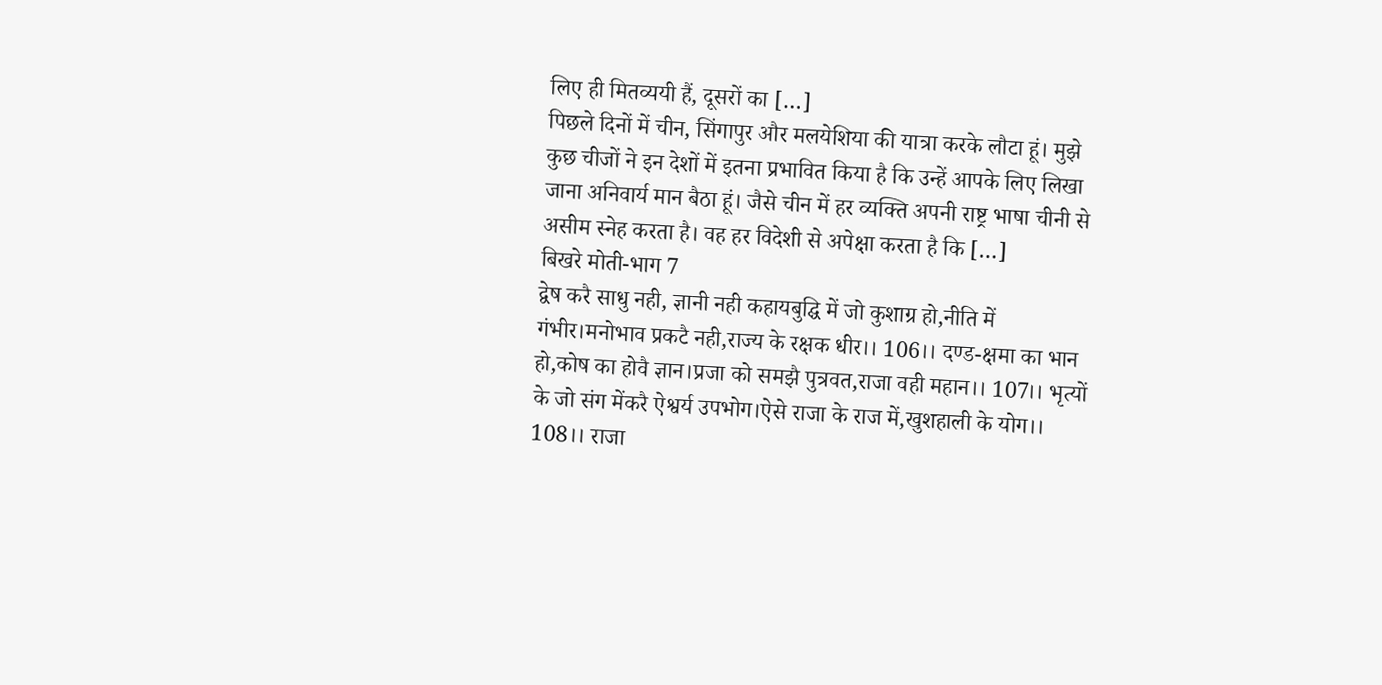लिए ही मितव्ययी हैं, दूसरों का […]
पिछले दिनों में चीन, सिंगापुर और मलयेशिया की यात्रा करके लौटा हूं। मुझे कुछ चीजों ने इन देशों में इतना प्रभावित किया है कि उन्हें आपके लिए लिखा जाना अनिवार्य मान बैठा हूं। जैसे चीन में हर व्यक्ति अपनी राष्ट्र भाषा चीनी से असीम स्नेह करता है। वह हर विदेशी से अपेक्षा करता है कि […]
बिखरे मोती-भाग 7
द्वेष करै साधु नही, ज्ञानी नही कहायबुद्घि में जो कुशाग्र हो,नीति में गंभीर।मनोभाव प्रकटै नही,राज्य के रक्षक धीर।। 106।। दण्ड-क्षमा का भान हो,कोष का होवै ज्ञान।प्रजा को समझै पुत्रवत,राजा वही महान।। 107।। भृत्यों के जो संग मेंकरै ऐश्वर्य उपभोग।ऐसे राजा के राज में,खुशहाली के योग।। 108।। राजा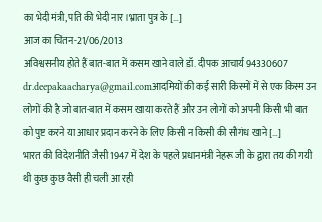का भेदी मंत्री,पति की भेदी नार।भ्राता पुत्र के […]
आज का चिंतन-21/06/2013
अविश्वसनीय होते हैं बात-बात में कसम खाने वाले डॉ. दीपक आचार्य 94330607 dr.deepakaacharya@gmail.comआदमियों की कई सारी किस्मों में से एक किस्म उन लोगों की है जो बात-बात में कसम खाया करते हैं और उन लोगों को अपनी किसी भी बात को पुष्ट करने या आधार प्रदान करने के लिए किसी न किसी की सौगंध खाने […]
भारत की विदेशनीति जैसी 1947 में देश के पहले प्रधानमंत्री नेहरू जी के द्वारा तय की गयी थी कुछ कुछ वैसी ही चली आ रही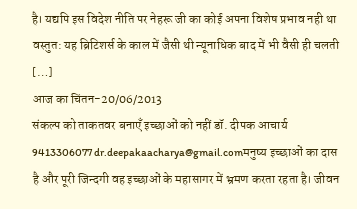है। यद्यपि इस विदेश नीति पर नेहरू जी का कोई अपना विशेष प्रभाव नही था वस्तुत: यह ब्रिटिशर्स के काल में जैसी थी न्यूनाधिक बाद में भी वैसी ही चलती […]
आज का चिंतन-20/06/2013
संकल्प को ताकतवर बनाएँ इच्छाओं को नहीं डॉ. दीपक आचार्य 9413306077 dr.deepakaacharya@gmail.comमनुष्य इच्छाओं का दास है और पूरी जिन्दगी वह इच्छाओं के महासागर में भ्रमण करता रहता है। जीवन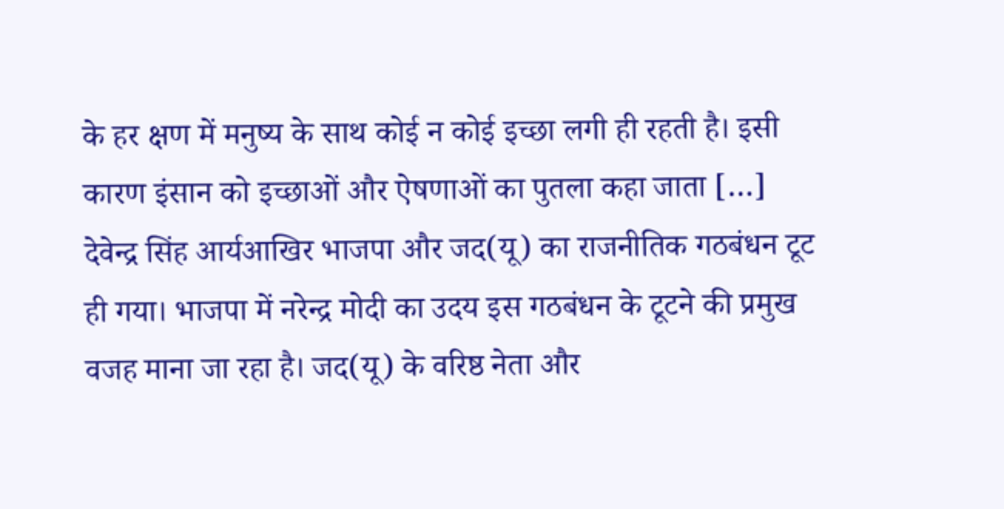के हर क्षण में मनुष्य के साथ कोई न कोई इच्छा लगी ही रहती है। इसी कारण इंसान को इच्छाओं और ऐषणाओं का पुतला कहा जाता […]
देवेन्द्र सिंह आर्यआखिर भाजपा और जद(यू) का राजनीतिक गठबंधन टूट ही गया। भाजपा में नरेन्द्र मोदी का उदय इस गठबंधन के टूटने की प्रमुख वजह माना जा रहा है। जद(यू) के वरिष्ठ नेता और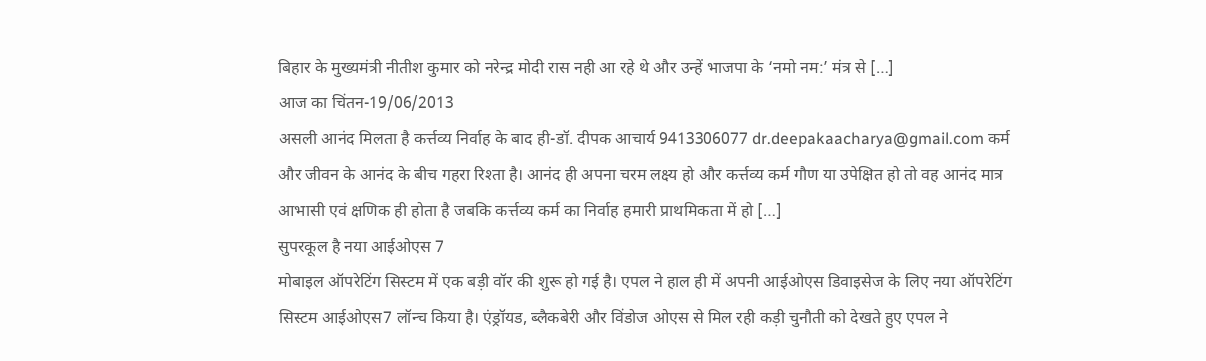बिहार के मुख्यमंत्री नीतीश कुमार को नरेन्द्र मोदी रास नही आ रहे थे और उन्हें भाजपा के ‘नमो नम:’ मंत्र से […]
आज का चिंतन-19/06/2013
असली आनंद मिलता है कर्त्तव्य निर्वाह के बाद ही-डॉ. दीपक आचार्य 9413306077 dr.deepakaacharya@gmail.com कर्म और जीवन के आनंद के बीच गहरा रिश्ता है। आनंद ही अपना चरम लक्ष्य हो और कर्त्तव्य कर्म गौण या उपेक्षित हो तो वह आनंद मात्र आभासी एवं क्षणिक ही होता है जबकि कर्त्तव्य कर्म का निर्वाह हमारी प्राथमिकता में हो […]
सुपरकूल है नया आईओएस 7
मोबाइल ऑपरेटिंग सिस्टम में एक बड़ी वॉर की शुरू हो गई है। एपल ने हाल ही में अपनी आईओएस डिवाइसेज के लिए नया ऑपरेटिंग सिस्टम आईओएस7 लॉन्च किया है। एंड्रॉयड, ब्लैकबेरी और विंडोज ओएस से मिल रही कड़ी चुनौती को देखते हुए एपल ने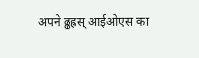अपने ढ्ढह्रस् आईओएस का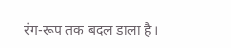रंग-रूप तक बदल डाला है।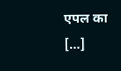एपल का […]